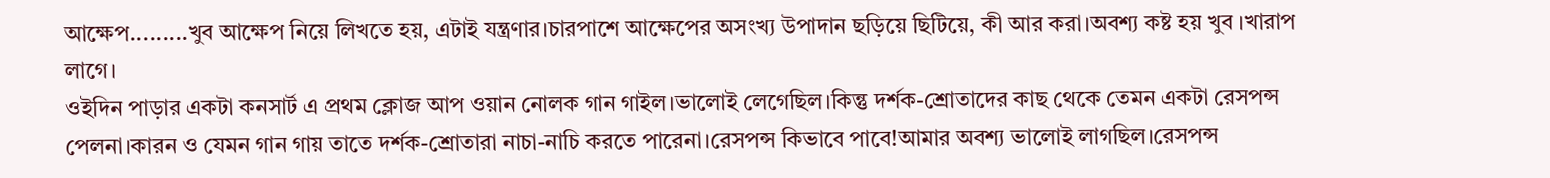আক্ষেপ.........খুব আক্ষেপ নিয়ে লিখতে হয়, এটাই যন্ত্রণার।চারপাশে আক্ষেপের অসংখ্য উপাদান ছড়িয়ে ছিটিয়ে, কী আর করা।অবশ্য কষ্ট হয় খুব ।খারাপ লাগে।
ওইদিন পাড়ার একটা কনসার্ট এ প্রথম ক্লোজ আপ ওয়ান নোলক গান গাইল।ভালোই লেগেছিল।কিন্তু দর্শক-শ্রোতাদের কাছ থেকে তেমন একটা রেসপন্স পেলনা।কারন ও যেমন গান গায় তাতে দর্শক-শ্রোতারা নাচা-নাচি করতে পারেনা।রেসপন্স কিভাবে পাবে!আমার অবশ্য ভালোই লাগছিল।রেসপন্স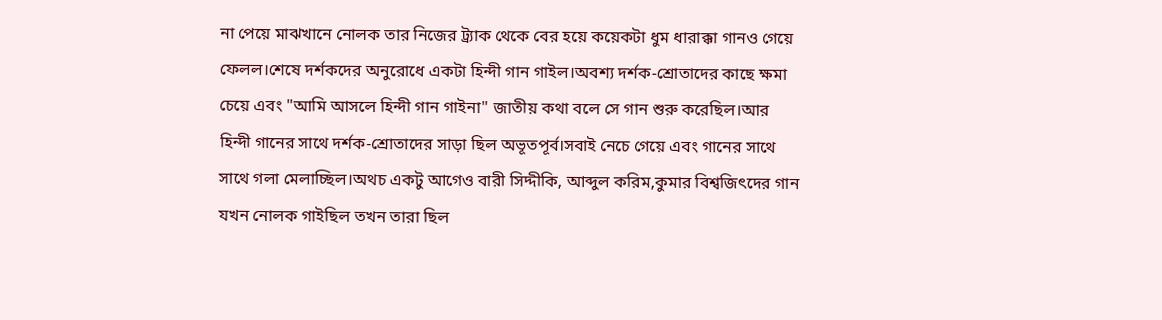না পেয়ে মাঝখানে নোলক তার নিজের ট্র্যাক থেকে বের হয়ে কয়েকটা ধুম ধারাক্কা গানও গেয়ে ফেলল।শেষে দর্শকদের অনুরোধে একটা হিন্দী গান গাইল।অবশ্য দর্শক-শ্রোতাদের কাছে ক্ষমা চেয়ে এবং "আমি আসলে হিন্দী গান গাইনা" জাতীয় কথা বলে সে গান শুরু করেছিল।আর হিন্দী গানের সাথে দর্শক-শ্রোতাদের সাড়া ছিল অভূতপূর্ব।সবাই নেচে গেয়ে এবং গানের সাথে সাথে গলা মেলাচ্ছিল।অথচ একটু আগেও বারী সিদ্দীকি, আব্দুল করিম,কুমার বিশ্বজিৎদের গান যখন নোলক গাইছিল তখন তারা ছিল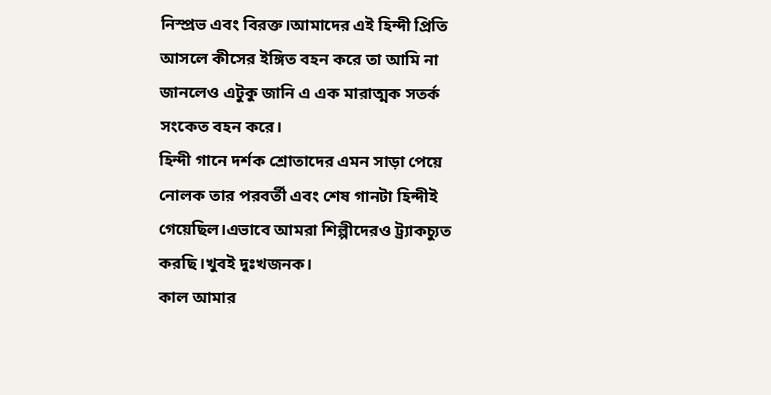নিস্প্রভ এবং বিরক্ত।আমাদের এই হিন্দী প্রিতি আসলে কীসের ইঙ্গিত বহন করে তা আমি না জানলেও এটুকু জানি এ এক মারাত্মক সতর্ক সংকেত বহন করে।
হিন্দী গানে দর্শক শ্রোতাদের এমন সাড়া পেয়ে নোলক তার পরবর্তী এবং শেষ গানটা হিন্দীই গেয়েছিল।এভাবে আমরা শিল্পীদেরও ট্র্যাকচ্যুত করছি।খুবই দুঃখজনক।
কাল আমার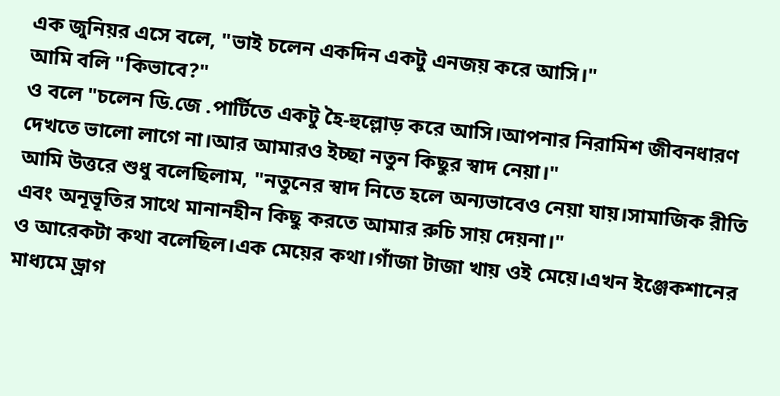এক জুনিয়র এসে বলে, "ভাই চলেন একদিন একটু এনজয় করে আসি।"
আমি বলি "কিভাবে?"
ও বলে "চলেন ডি.জে .পার্টিতে একটু হৈ-হুল্লোড় করে আসি।আপনার নিরামিশ জীবনধারণ দেখতে ভালো লাগে না।আর আমারও ইচ্ছা নতুন কিছুর স্বাদ নেয়া।"
আমি উত্তরে শুধু বলেছিলাম, "নতুনের স্বাদ নিতে হলে অন্যভাবেও নেয়া যায়।সামাজিক রীতি এবং অনূভূতির সাথে মানানহীন কিছু করতে আমার রুচি সায় দেয়না।"
ও আরেকটা কথা বলেছিল।এক মেয়ের কথা।গাঁজা টাজা খায় ওই মেয়ে।এখন ইঞ্জেকশানের মাধ্যমে ড্রাগ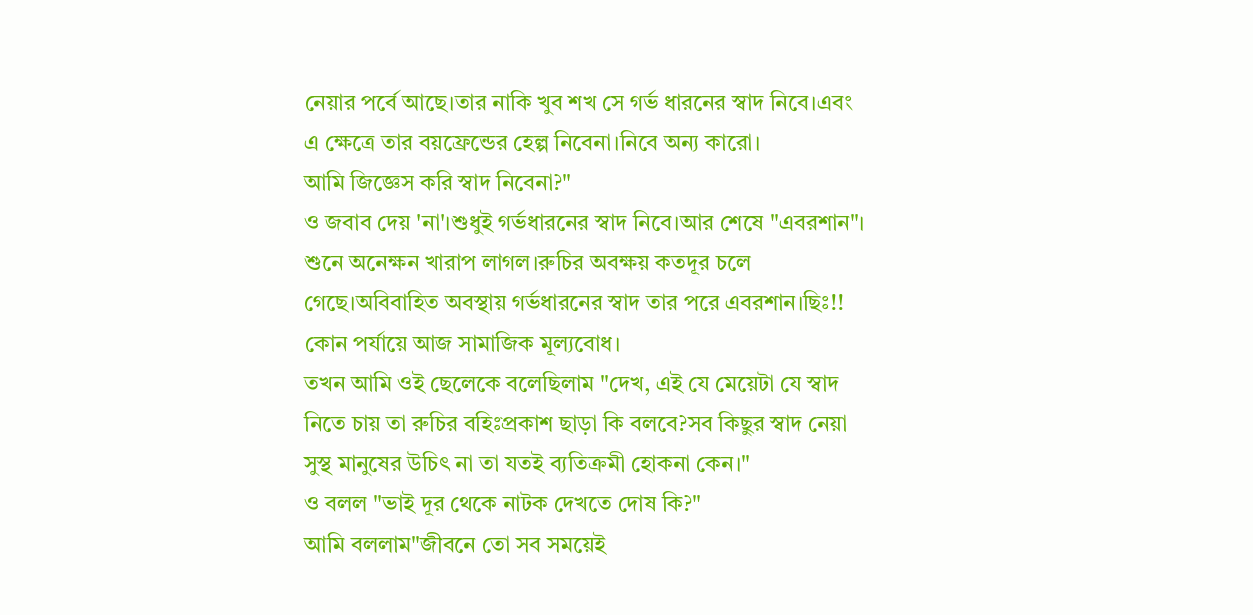নেয়ার পর্বে আছে।তার নাকি খুব শখ সে গর্ভ ধারনের স্বাদ নিবে।এবং এ ক্ষেত্রে তার বয়ফ্রেন্ডের হেল্প নিবেনা।নিবে অন্য কারো।
আমি জিজ্ঞেস করি স্বাদ নিবেনা?"
ও জবাব দেয় 'না'।শুধুই গর্ভধারনের স্বাদ নিবে।আর শেষে "এবরশান"।
শুনে অনেক্ষন খারাপ লাগল।রুচির অবক্ষয় কতদূর চলে গেছে।অবিবাহিত অবস্থায় গর্ভধারনের স্বাদ তার পরে এবরশান।ছিঃ!! কোন পর্যায়ে আজ সামাজিক মূল্যবোধ।
তখন আমি ওই ছেলেকে বলেছিলাম "দেখ, এই যে মেয়েটা যে স্বাদ নিতে চায় তা রুচির বহিঃপ্রকাশ ছাড়া কি বলবে?সব কিছুর স্বাদ নেয়া সুস্থ মানুষের উচিৎ না তা যতই ব্যতিক্রমী হোকনা কেন।"
ও বলল "ভাই দূর থেকে নাটক দেখতে দোষ কি?"
আমি বললাম"জীবনে তো সব সময়েই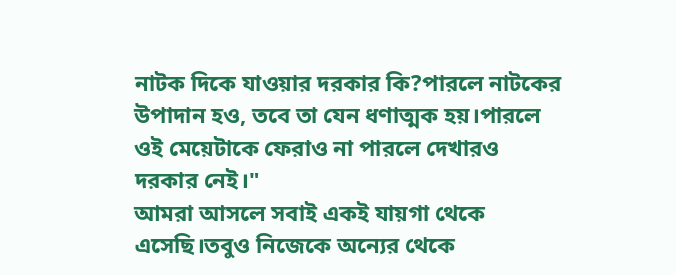নাটক দিকে যাওয়ার দরকার কি?পারলে নাটকের উপাদান হও, তবে তা যেন ধণাত্মক হয়।পারলে ওই মেয়েটাকে ফেরাও না পারলে দেখারও দরকার নেই।"
আমরা আসলে সবাই একই যায়গা থেকে এসেছি।তবুও নিজেকে অন্যের থেকে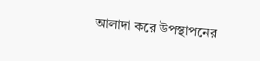আলাদা করে উপস্থাপনের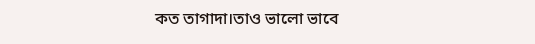কত তাগাদা।তাও ভালো ভাবে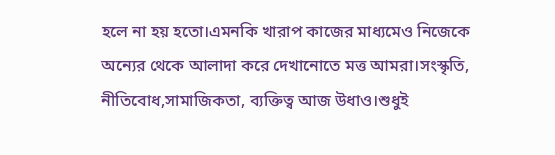হলে না হয় হতো।এমনকি খারাপ কাজের মাধ্যমেও নিজেকে অন্যের থেকে আলাদা করে দেখানোতে মত্ত আমরা।সংস্কৃতি, নীতিবোধ,সামাজিকতা, ব্যক্তিত্ব আজ উধাও।শুধুই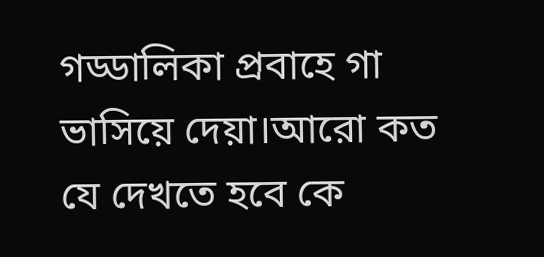গড্ডালিকা প্রবাহে গা ভাসিয়ে দেয়া।আরো কত যে দেখতে হবে কে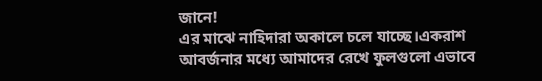জানে!
এর মাঝে নাহিদারা অকালে চলে যাচ্ছে।একরাশ আবর্জনার মধ্যে আমাদের রেখে ফুলগুলো এভাবে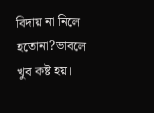বিদায় না নিলে হতোনা?ভাবলে খুব কষ্ট হয়।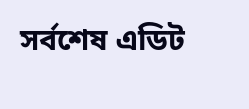সর্বশেষ এডিট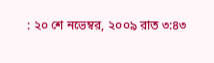: ২০ শে নভেম্বর, ২০০৯ রাত ৩:৪৩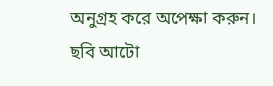অনুগ্রহ করে অপেক্ষা করুন। ছবি আটো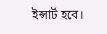ইন্সার্ট হবে।